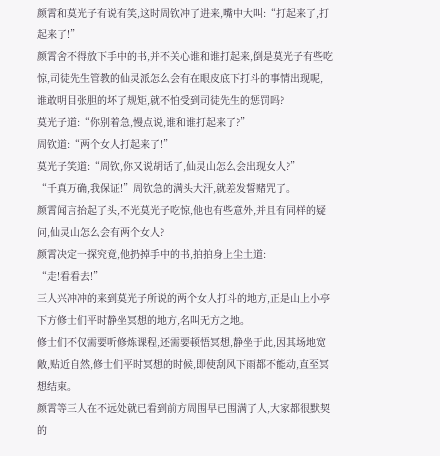颜霄和莫光子有说有笑,这时周钦冲了进来,嘴中大叫:“打起来了,打起来了!”
颜霄舍不得放下手中的书,并不关心谁和谁打起来,倒是莫光子有些吃惊,司徒先生管教的仙灵派怎么会有在眼皮底下打斗的事情出现呢,
谁敢明目张胆的坏了规矩,就不怕受到司徒先生的惩罚吗?
莫光子道:“你别着急,慢点说,谁和谁打起来了?”
周钦道:“两个女人打起来了!”
莫光子笑道:“周钦,你又说胡话了,仙灵山怎么会出现女人?”
“千真万确,我保证!”周钦急的满头大汗,就差发誓赌咒了。
颜霄闻言抬起了头,不光莫光子吃惊,他也有些意外,并且有同样的疑问,仙灵山怎么会有两个女人?
颜霄决定一探究竟,他扔掉手中的书,拍拍身上尘土道:
“走!看看去!”
三人兴冲冲的来到莫光子所说的两个女人打斗的地方,正是山上小亭下方修士们平时静坐冥想的地方,名叫无方之地。
修士们不仅需要听修炼课程,还需要顿悟冥想,静坐于此,因其场地宽敞,贴近自然,修士们平时冥想的时候,即使刮风下雨都不能动,直至冥想结束。
颜霄等三人在不远处就已看到前方周围早已围满了人,大家都很默契的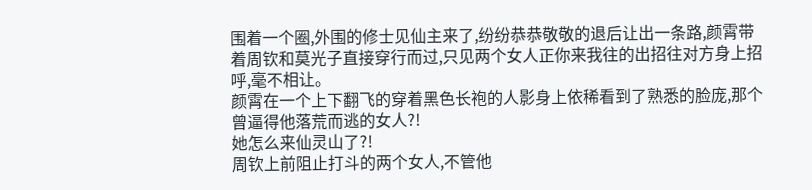围着一个圈,外围的修士见仙主来了,纷纷恭恭敬敬的退后让出一条路,颜霄带着周钦和莫光子直接穿行而过,只见两个女人正你来我往的出招往对方身上招呼,毫不相让。
颜霄在一个上下翻飞的穿着黑色长袍的人影身上依稀看到了熟悉的脸庞,那个曾逼得他落荒而逃的女人?!
她怎么来仙灵山了?!
周钦上前阻止打斗的两个女人,不管他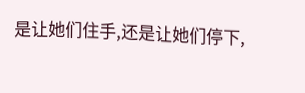是让她们住手,还是让她们停下,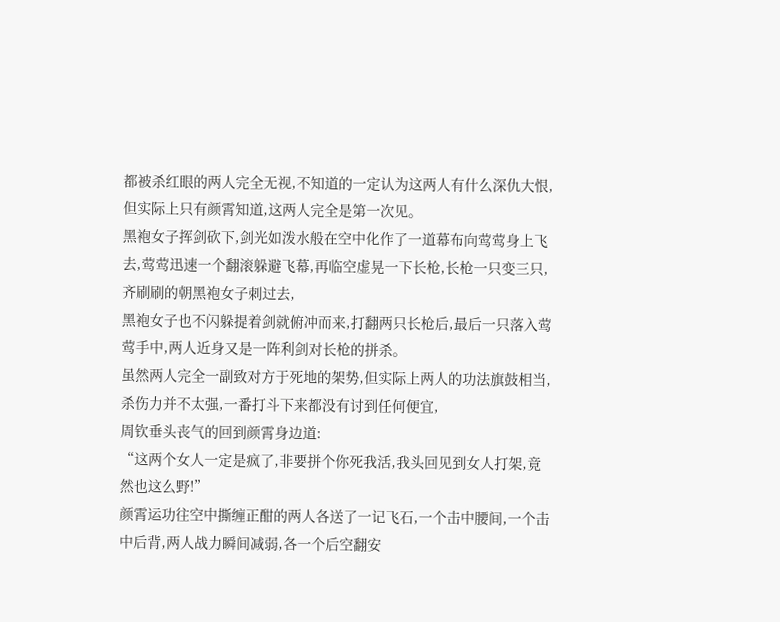都被杀红眼的两人完全无视,不知道的一定认为这两人有什么深仇大恨,但实际上只有颜霄知道,这两人完全是第一次见。
黑袍女子挥剑砍下,剑光如泼水般在空中化作了一道幕布向莺莺身上飞去,莺莺迅速一个翻滚躲避飞幕,再临空虚晃一下长枪,长枪一只变三只,齐刷刷的朝黑袍女子刺过去,
黑袍女子也不闪躲提着剑就俯冲而来,打翻两只长枪后,最后一只落入莺莺手中,两人近身又是一阵利剑对长枪的拼杀。
虽然两人完全一副致对方于死地的架势,但实际上两人的功法旗鼓相当,杀伤力并不太强,一番打斗下来都没有讨到任何便宜,
周钦垂头丧气的回到颜霄身边道:
“这两个女人一定是疯了,非要拼个你死我活,我头回见到女人打架,竟然也这么野!”
颜霄运功往空中撕缠正酣的两人各送了一记飞石,一个击中腰间,一个击中后背,两人战力瞬间减弱,各一个后空翻安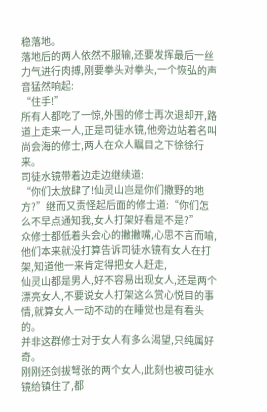稳落地。
落地后的两人依然不服输,还要发挥最后一丝力气进行肉搏,刚要拳头对拳头,一个恢弘的声音猛然响起:
“住手!”
所有人都吃了一惊,外围的修士再次退却开,路道上走来一人,正是司徒水镜,他旁边站着名叫尚会海的修士,两人在众人瞩目之下徐徐行来。
司徒水镜带着边走边继续道:
“你们太放肆了!仙灵山岂是你们撒野的地方?”继而又责怪起后面的修士道:“你们怎么不早点通知我,女人打架好看是不是?”
众修士都低着头会心的撇撇嘴,心思不言而喻,他们本来就没打算告诉司徒水镜有女人在打架,知道他一来肯定得把女人赶走,
仙灵山都是男人,好不容易出现女人,还是两个漂亮女人,不要说女人打架这么赏心悦目的事情,就算女人一动不动的在睡觉也是有看头的。
并非这群修士对于女人有多么渴望,只纯属好奇。
刚刚还剑拔弩张的两个女人,此刻也被司徒水镜给镇住了,都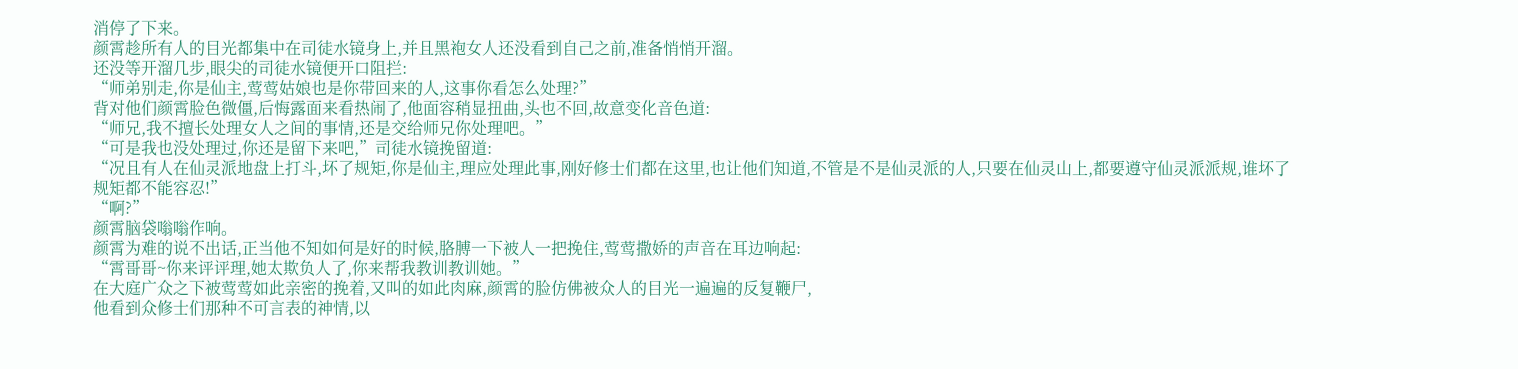消停了下来。
颜霄趁所有人的目光都集中在司徒水镜身上,并且黑袍女人还没看到自己之前,准备悄悄开溜。
还没等开溜几步,眼尖的司徒水镜便开口阻拦:
“师弟别走,你是仙主,莺莺姑娘也是你带回来的人,这事你看怎么处理?”
背对他们颜霄脸色微僵,后悔露面来看热闹了,他面容稍显扭曲,头也不回,故意变化音色道:
“师兄,我不擅长处理女人之间的事情,还是交给师兄你处理吧。”
“可是我也没处理过,你还是留下来吧,”司徒水镜挽留道:
“况且有人在仙灵派地盘上打斗,坏了规矩,你是仙主,理应处理此事,刚好修士们都在这里,也让他们知道,不管是不是仙灵派的人,只要在仙灵山上,都要遵守仙灵派派规,谁坏了规矩都不能容忍!”
“啊?”
颜霄脑袋嗡嗡作响。
颜霄为难的说不出话,正当他不知如何是好的时候,胳膊一下被人一把挽住,莺莺撒娇的声音在耳边响起:
“霄哥哥~你来评评理,她太欺负人了,你来帮我教训教训她。”
在大庭广众之下被莺莺如此亲密的挽着,又叫的如此肉麻,颜霄的脸仿佛被众人的目光一遍遍的反复鞭尸,
他看到众修士们那种不可言表的神情,以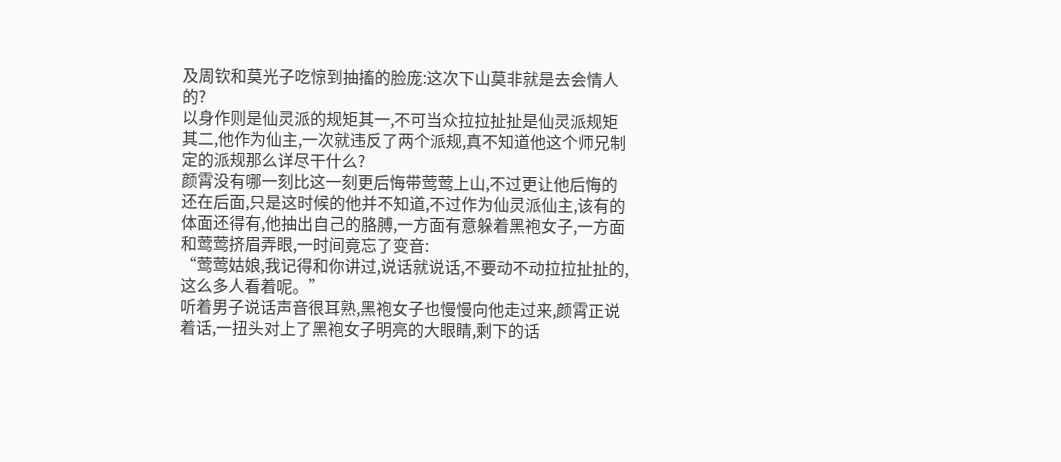及周钦和莫光子吃惊到抽搐的脸庞:这次下山莫非就是去会情人的?
以身作则是仙灵派的规矩其一,不可当众拉拉扯扯是仙灵派规矩其二,他作为仙主,一次就违反了两个派规,真不知道他这个师兄制定的派规那么详尽干什么?
颜霄没有哪一刻比这一刻更后悔带莺莺上山,不过更让他后悔的还在后面,只是这时候的他并不知道,不过作为仙灵派仙主,该有的体面还得有,他抽出自己的胳膊,一方面有意躲着黑袍女子,一方面和莺莺挤眉弄眼,一时间竟忘了变音:
“莺莺姑娘,我记得和你讲过,说话就说话,不要动不动拉拉扯扯的,这么多人看着呢。”
听着男子说话声音很耳熟,黑袍女子也慢慢向他走过来,颜霄正说着话,一扭头对上了黑袍女子明亮的大眼睛,剩下的话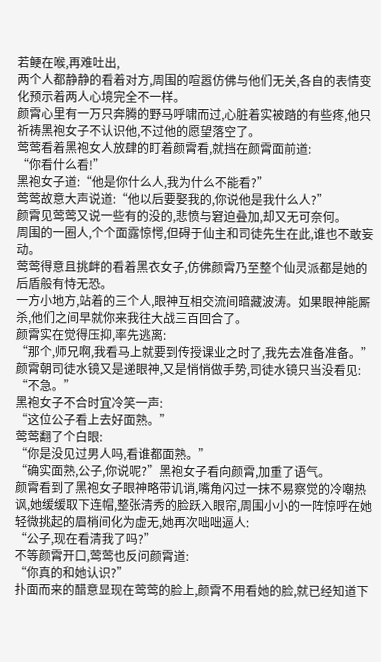若鲠在喉,再难吐出,
两个人都静静的看着对方,周围的喧嚣仿佛与他们无关,各自的表情变化预示着两人心境完全不一样。
颜霄心里有一万只奔腾的野马呼啸而过,心脏着实被踏的有些疼,他只祈祷黑袍女子不认识他,不过他的愿望落空了。
莺莺看着黑袍女人放肆的盯着颜霄看,就挡在颜霄面前道:
“你看什么看!”
黑袍女子道:“他是你什么人,我为什么不能看?”
莺莺故意大声说道:“他以后要娶我的,你说他是我什么人?”
颜霄见莺莺又说一些有的没的,悲愤与窘迫叠加,却又无可奈何。
周围的一圈人,个个面露惊愕,但碍于仙主和司徒先生在此,谁也不敢妄动。
莺莺得意且挑衅的看着黑衣女子,仿佛颜霄乃至整个仙灵派都是她的后盾般有恃无恐。
一方小地方,站着的三个人,眼神互相交流间暗藏波涛。如果眼神能厮杀,他们之间早就你来我往大战三百回合了。
颜霄实在觉得压抑,率先逃离:
“那个,师兄啊,我看马上就要到传授课业之时了,我先去准备准备。”
颜霄朝司徒水镜又是递眼神,又是悄悄做手势,司徒水镜只当没看见:
“不急。”
黑袍女子不合时宜冷笑一声:
“这位公子看上去好面熟。”
莺莺翻了个白眼:
“你是没见过男人吗,看谁都面熟。”
“确实面熟,公子,你说呢?”黑袍女子看向颜霄,加重了语气。
颜霄看到了黑袍女子眼神略带讥诮,嘴角闪过一抹不易察觉的冷嘲热讽,她缓缓取下连帽,整张清秀的脸跃入眼帘,周围小小的一阵惊呼在她轻微挑起的眉梢间化为虚无,她再次咄咄逼人:
“公子,现在看清我了吗?”
不等颜霄开口,莺莺也反问颜霄道:
“你真的和她认识?”
扑面而来的醋意显现在莺莺的脸上,颜霄不用看她的脸,就已经知道下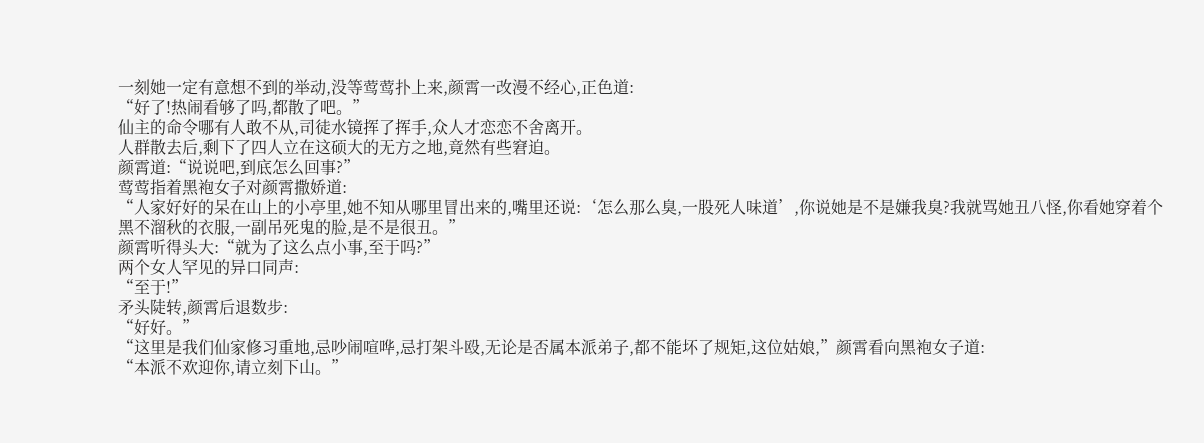一刻她一定有意想不到的举动,没等莺莺扑上来,颜霄一改漫不经心,正色道:
“好了!热闹看够了吗,都散了吧。”
仙主的命令哪有人敢不从,司徒水镜挥了挥手,众人才恋恋不舍离开。
人群散去后,剩下了四人立在这硕大的无方之地,竟然有些窘迫。
颜霄道:“说说吧,到底怎么回事?”
莺莺指着黑袍女子对颜霄撒娇道:
“人家好好的呆在山上的小亭里,她不知从哪里冒出来的,嘴里还说:‘怎么那么臭,一股死人味道’,你说她是不是嫌我臭?我就骂她丑八怪,你看她穿着个黑不溜秋的衣服,一副吊死鬼的脸,是不是很丑。”
颜霄听得头大:“就为了这么点小事,至于吗?”
两个女人罕见的异口同声:
“至于!”
矛头陡转,颜霄后退数步:
“好好。”
“这里是我们仙家修习重地,忌吵闹喧哗,忌打架斗殴,无论是否属本派弟子,都不能坏了规矩,这位姑娘,”颜霄看向黑袍女子道:
“本派不欢迎你,请立刻下山。”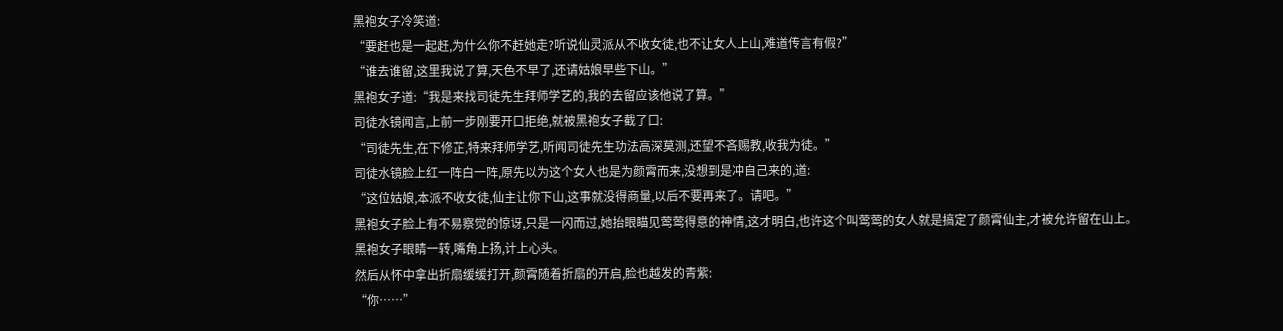黑袍女子冷笑道:
“要赶也是一起赶,为什么你不赶她走?听说仙灵派从不收女徒,也不让女人上山,难道传言有假?”
“谁去谁留,这里我说了算,天色不早了,还请姑娘早些下山。”
黑袍女子道:“我是来找司徒先生拜师学艺的,我的去留应该他说了算。”
司徒水镜闻言,上前一步刚要开口拒绝,就被黑袍女子截了口:
“司徒先生,在下修芷,特来拜师学艺,听闻司徒先生功法高深莫测,还望不吝赐教,收我为徒。”
司徒水镜脸上红一阵白一阵,原先以为这个女人也是为颜霄而来,没想到是冲自己来的,道:
“这位姑娘,本派不收女徒,仙主让你下山,这事就没得商量,以后不要再来了。请吧。”
黑袍女子脸上有不易察觉的惊讶,只是一闪而过,她抬眼瞄见莺莺得意的神情,这才明白,也许这个叫莺莺的女人就是搞定了颜霄仙主,才被允许留在山上。
黑袍女子眼睛一转,嘴角上扬,计上心头。
然后从怀中拿出折扇缓缓打开,颜霄随着折扇的开启,脸也越发的青紫:
“你……”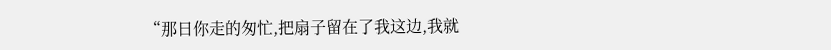“那日你走的匆忙,把扇子留在了我这边,我就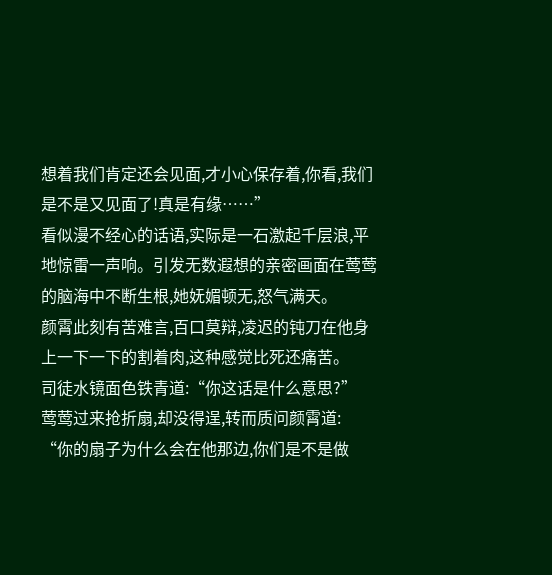想着我们肯定还会见面,才小心保存着,你看,我们是不是又见面了!真是有缘……”
看似漫不经心的话语,实际是一石激起千层浪,平地惊雷一声响。引发无数遐想的亲密画面在莺莺的脑海中不断生根,她妩媚顿无,怒气满天。
颜霄此刻有苦难言,百口莫辩,凌迟的钝刀在他身上一下一下的割着肉,这种感觉比死还痛苦。
司徒水镜面色铁青道:“你这话是什么意思?”
莺莺过来抢折扇,却没得逞,转而质问颜霄道:
“你的扇子为什么会在他那边,你们是不是做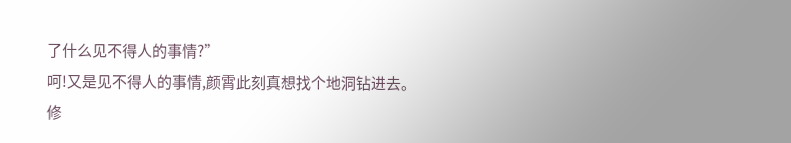了什么见不得人的事情?”
呵!又是见不得人的事情,颜霄此刻真想找个地洞钻进去。
修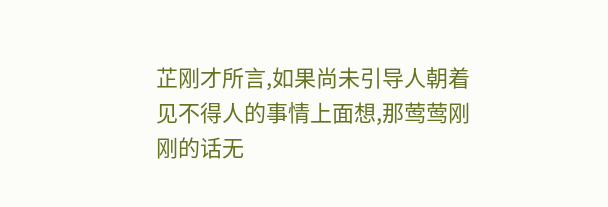芷刚才所言,如果尚未引导人朝着见不得人的事情上面想,那莺莺刚刚的话无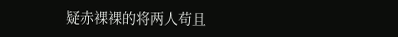疑赤裸裸的将两人苟且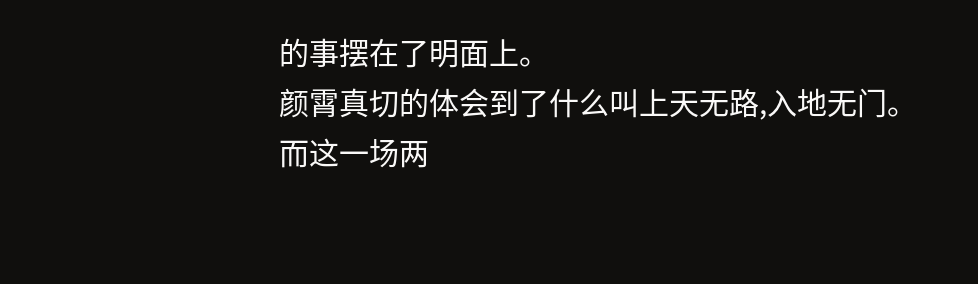的事摆在了明面上。
颜霄真切的体会到了什么叫上天无路,入地无门。
而这一场两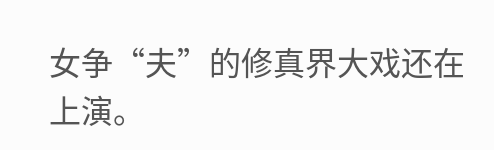女争“夫”的修真界大戏还在上演。